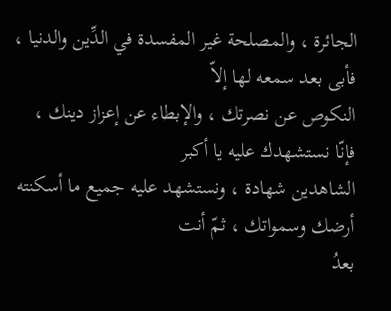الجائرة ، والمصلحة غير المفسدة في الدِّين والدنيا ، فأبى بعد سمعه لها إلاّ
النكوص عن نصرتك ، والإبطاء عن إعزاز دينك ، فإنّا نستشهدك عليه يا أكبر
الشاهدين شهادة ، ونستشهد عليه جميع ما أسكنته أرضك وسمواتك ، ثمّ أنت
بعدُ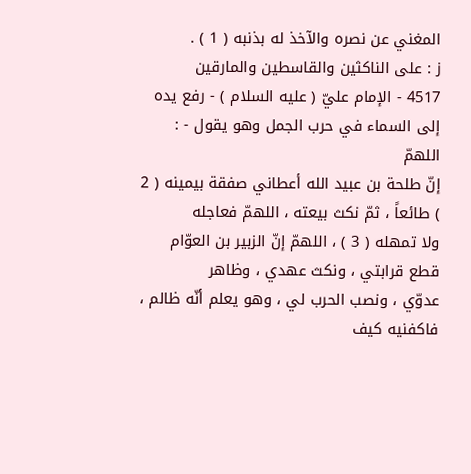المغني عن نصره والآخذ له بذنبه ( 1 ) .
ز : على الناكثين والقاسطين والمارقين
4517 - الإمام عليّ ( عليه السلام ) - رفع يده إلى السماء في حرب الجمل وهو يقول - : اللهمّ
إنّ طلحة بن عبيد الله أعطاني صفقة بيمينه ( 2 ) طائعاً ، ثمّ نكث بيعته ، اللهمّ فعاجله
ولا تمهله ( 3 ) ، اللهمّ إنّ الزبير بن العوّام قطع قرابتي ، ونكث عهدي ، وظاهر
عدوّي ، ونصب الحرب لي ، وهو يعلم أنّه ظالم ، فاكفنيه كيف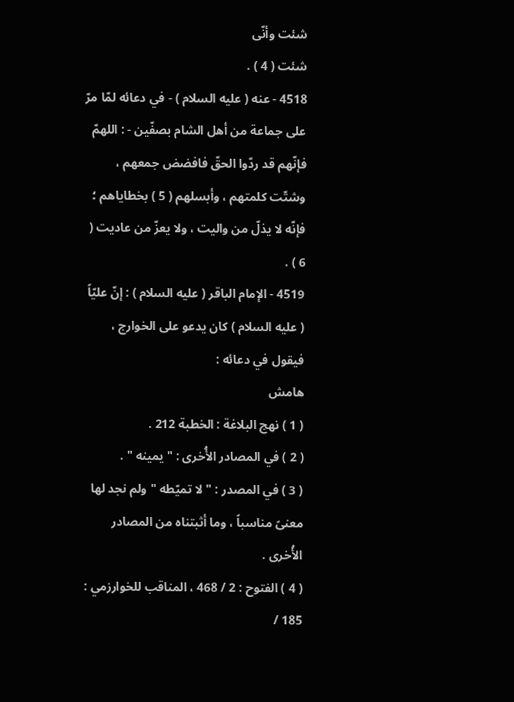شئت وأنّى
شئت ( 4 ) .
4518 - عنه ( عليه السلام ) - في دعائه لمّا مرّ على جماعة من أهل الشام بصفّين - : اللهمّ
فإنّهم قد ردّوا الحقّ فافضض جمعهم ، وشتّت كلمتهم ، وأبسلهم ( 5 ) بخطاياهم ؛
فإنّه لا يذلّ من واليت ، ولا يعزّ من عاديت ( 6 ) .
4519 - الإمام الباقر ( عليه السلام ) : إنّ عليّاً ( عليه السلام ) كان يدعو على الخوارج ، فيقول في دعائه :
هامش
( 1 ) نهج البلاغة : الخطبة 212 .
( 2 ) في المصادر الأُخرى : " يمينه " .
( 3 ) في المصدر : " لا تميّطه " ولم نجد لها معنىً مناسباً ، وما أثبتناه من المصادر الأُخرى .
( 4 ) الفتوح : 2 / 468 ، المناقب للخوارزمي : 185 /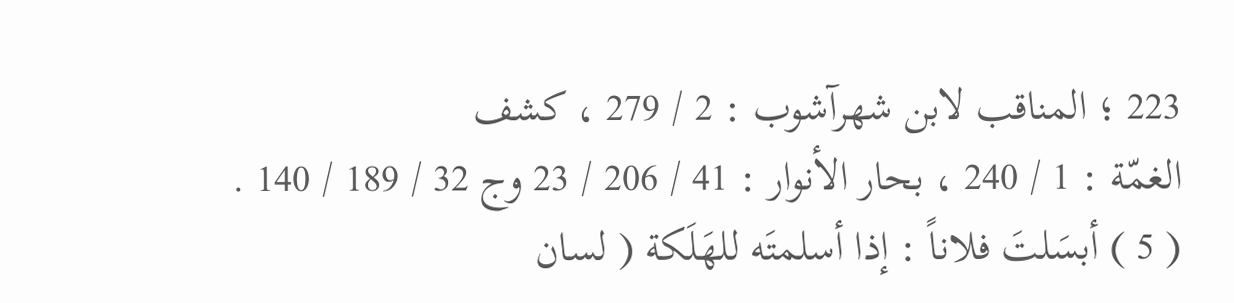223 ؛ المناقب لابن شهرآشوب : 2 / 279 ، كشف
الغمّة : 1 / 240 ، بحار الأنوار : 41 / 206 / 23 وج 32 / 189 / 140 .
( 5 ) أبسَلتَ فلاناً : إذا أسلمتَه للهَلَكة ( لسان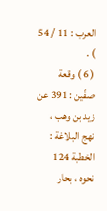العرب : 11 / 54 ) .
( 6 ) وقعة صفّين : 391 عن زيد بن وهب ، نهج البلاغة : الخطبة 124 نحوه ، بحار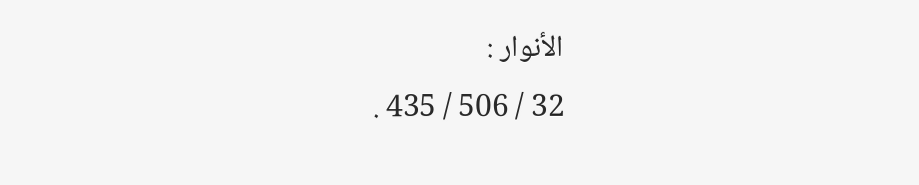الأنوار :
32 / 506 / 435 .